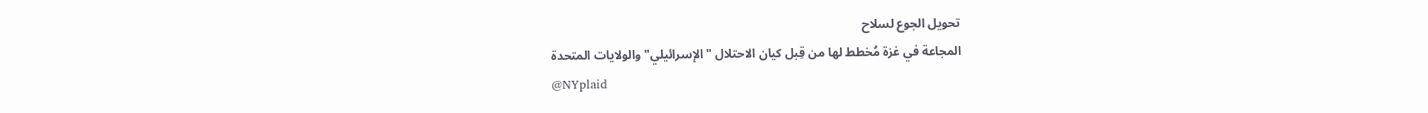تحويل الجوع لسلاح
المجاعة في غزة مُخطط لها من قِبل كيان الاحتلال "الإسرائيلي" والولايات المتحدة
@NYplaid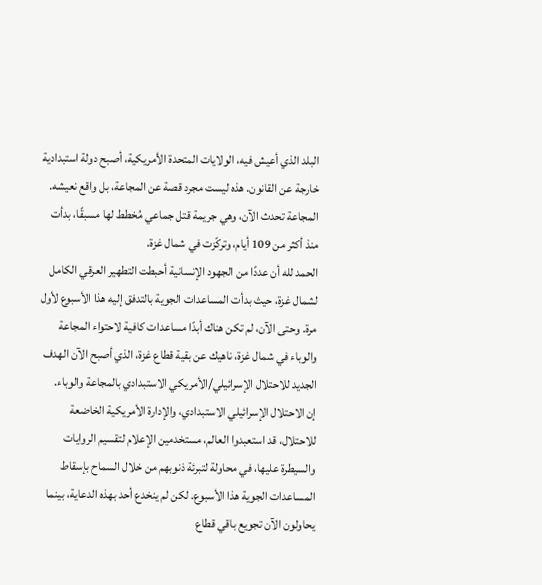البلد الذي أعيش فيه، الولايات المتحدة الأمريكية، أصبح دولة استبدادية خارجة عن القانون. هذه ليست مجرد قصة عن المجاعة، بل واقع نعيشه. المجاعة تحدث الآن، وهي جريمة قتل جماعي مُخطط لها مسبقًا، بدأت منذ أكثر من 109 أيام، وتركّزت في شمال غزة.
الحمد لله أن عددًا من الجهود الإنسانية أحبطت التطهير العرقي الكامل لشمال غزة، حيث بدأت المساعدات الجوية بالتدفق إليه هذا الأسبوع لأول مرة. وحتى الآن، لم تكن هناك أبدًا مساعدات كافية لاحتواء المجاعة والوباء في شمال غزة، ناهيك عن بقية قطاع غزة، الذي أصبح الآن الهدف الجديد للاحتلال الإسرائيلي/الأمريكي الاستبدادي بالمجاعة والوباء.
إن الاحتلال الإسرائيلي الاستبدادي، والإدارة الأمريكية الخاضعة للاحتلال، قد استعبدوا العالم، مستخدمين الإعلام لتقسيم الروايات والسيطرة عليها، في محاولة لتبرئة ذنوبهم من خلال السماح بإسقاط المساعدات الجوية هذا الأسبوع. لكن لم ينخدع أحد بهذه الدعاية، بينما يحاولون الآن تجويع باقي قطاع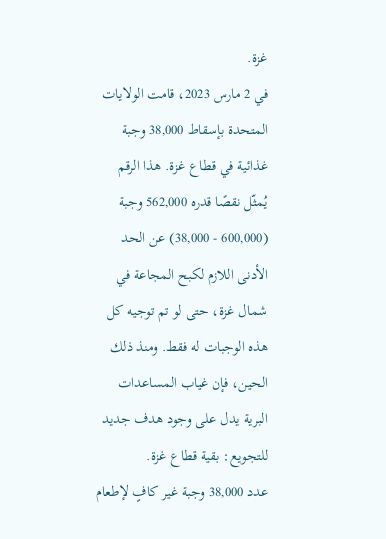غزة.
في 2 مارس 2023، قامت الولايات المتحدة بإسقاط 38,000 وجبة غذائية في قطاع غزة. هذا الرقم يُمثّل نقصًا قدره 562,000 وجبة (600,000 - 38,000) عن الحد الأدنى اللازم لكبح المجاعة في شمال غزة، حتى لو تم توجيه كل هذه الوجبات له فقط. ومنذ ذلك الحين، فإن غياب المساعدات البرية يدل على وجود هدف جديد للتجويع: بقية قطاع غزة.
عدد 38,000 وجبة غير كافٍ لإطعام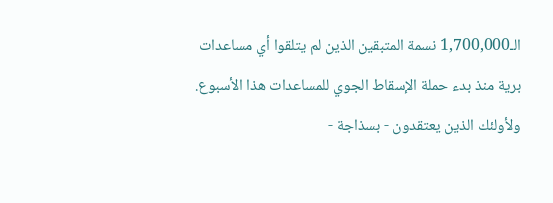الـ1,700,000 نسمة المتبقين الذين لم يتلقوا أي مساعدات برية منذ بدء حملة الإسقاط الجوي للمساعدات هذا الأسبوع.
ولأولئك الذين يعتقدون - بسذاجة -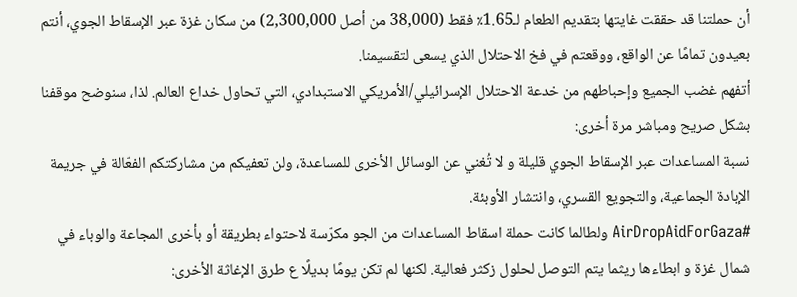أن حملتنا قد حققت غايتها بتقديم الطعام لـ1.65٪ فقط (38,000 من أصل 2,300,000) من سكان غزة عبر الإسقاط الجوي، أنتم بعيدون تمامًا عن الواقع، ووقعتم في فخ الاحتلال الذي يسعى لتقسيمنا.
أتفهم غضب الجميع وإحباطهم من خدعة الاحتلال الإسرائيلي/الأمريكي الاستبدادي، التي تحاول خداع العالم. لذا، سنوضح موقفنا بشكل صريح ومباشر مرة أخرى:
نسبة المساعدات عبر الإسقاط الجوي قليلة و لا تُغني عن الوسائل الأخرى للمساعدة، ولن تعفيكم من مشاركتكم الفعّالة في جريمة الإبادة الجماعية، والتجويع القسري، وانتشار الأوبئة.
#AirDropAidForGaza ولطالما كانت حملة اسقاط المساعدات من الجو مكرّسة لاحتواء بطريقة أو بأخرى المجاعة والوباء في شمال غزة و ابطاءها ريثما يتم التوصل لحلول زكثر فعالية. لكنها لم تكن يومًا بديلًا ع طرق الإغاثة الأخرى: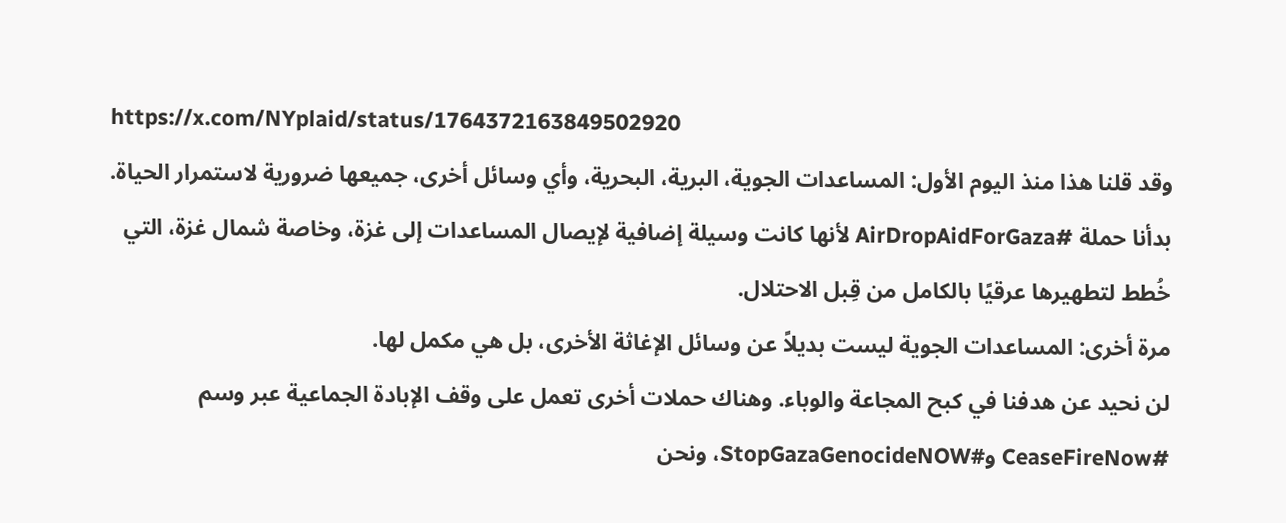https://x.com/NYplaid/status/1764372163849502920
وقد قلنا هذا منذ اليوم الأول: المساعدات الجوية، البرية، البحرية، وأي وسائل أخرى، جميعها ضرورية لاستمرار الحياة. بدأنا حملة #AirDropAidForGaza لأنها كانت وسيلة إضافية لإيصال المساعدات إلى غزة، وخاصة شمال غزة، التي خُطط لتطهيرها عرقيًا بالكامل من قِبل الاحتلال.
مرة أخرى: المساعدات الجوية ليست بديلاً عن وسائل الإغاثة الأخرى، بل هي مكمل لها.
لن نحيد عن هدفنا في كبح المجاعة والوباء. وهناك حملات أخرى تعمل على وقف الإبادة الجماعية عبر وسم #CeaseFireNow و#StopGazaGenocideNOW، ونحن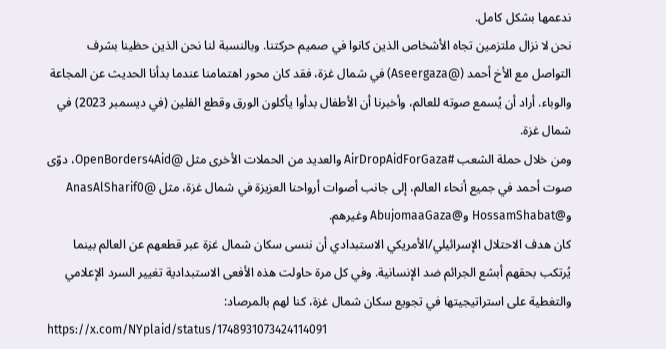ندعمها بشكل كامل.
نحن لا نزال ملتزمين تجاه الأشخاص الذين كانوا في صميم حركتنا. وبالنسبة لنا نحن الذين حظينا بشرف التواصل مع الأخ أحمد (@Aseergaza) في شمال غزة، فقد كان محور اهتمامنا عندما بدأنا الحديث عن المجاعة والوباء. أراد أن يُسمع صوته للعالم، وأخبرنا أن الأطفال بدأوا يأكلون الورق وقطع الفلين (في ديسمبر 2023) في شمال غزة.
ومن خلال حملة الشعب #AirDropAidForGaza والعديد من الحملات الأخرى مثل @OpenBorders4Aid، دوّى صوت أحمد في جميع أنحاء العالم، إلى جانب أصوات أرواحنا العزيزة في شمال غزة، مثل @AnasAlSharif0 و@HossamShabat و@AbujomaaGaza وغيرهم.
كان هدف الاحتلال الإسرائيلي/الأمريكي الاستبدادي أن ننسى سكان شمال غزة عبر قطعهم عن العالم بينما يُرتكب بحقهم أبشع الجرائم ضد الإنسانية. وفي كل مرة حاولت هذه الأفعى الاستبدادية تغيير السرد الإعلامي والتغطية على استراتيجيتها في تجويع سكان شمال غزة، كنا لهم بالمرصاد:
https://x.com/NYplaid/status/1748931073424114091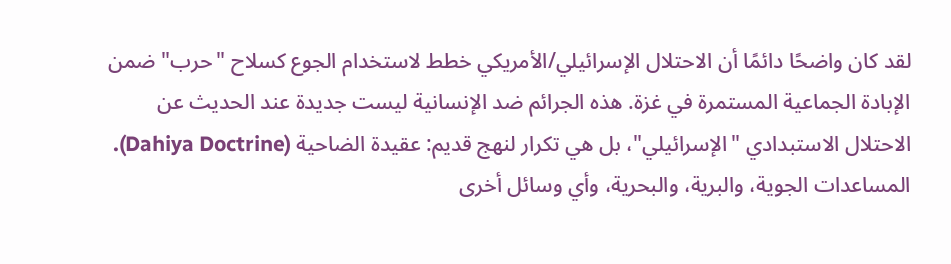لقد كان واضحًا دائمًا أن الاحتلال الإسرائيلي/الأمريكي خطط لاستخدام الجوع كسلاح "حرب" ضمن الإبادة الجماعية المستمرة في غزة. هذه الجرائم ضد الإنسانية ليست جديدة عند الحديث عن الاحتلال الاستبدادي "الإسرائيلي"، بل هي تكرار لنهج قديم: عقيدة الضاحية (Dahiya Doctrine).
المساعدات الجوية، والبرية، والبحرية، وأي وسائل أخرى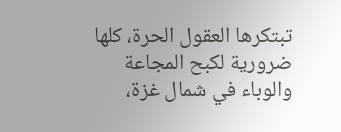تبتكرها العقول الحرة، كلها ضرورية لكبح المجاعة والوباء في شمال غزة،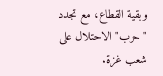وبقية القطاع، مع تجدد "حرب" الاحتلال على شعب غزة.